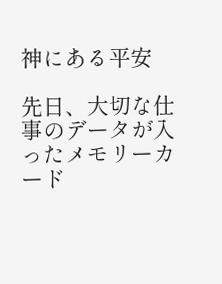神にある平安

先日、大切な仕事のデータが入ったメモリーカード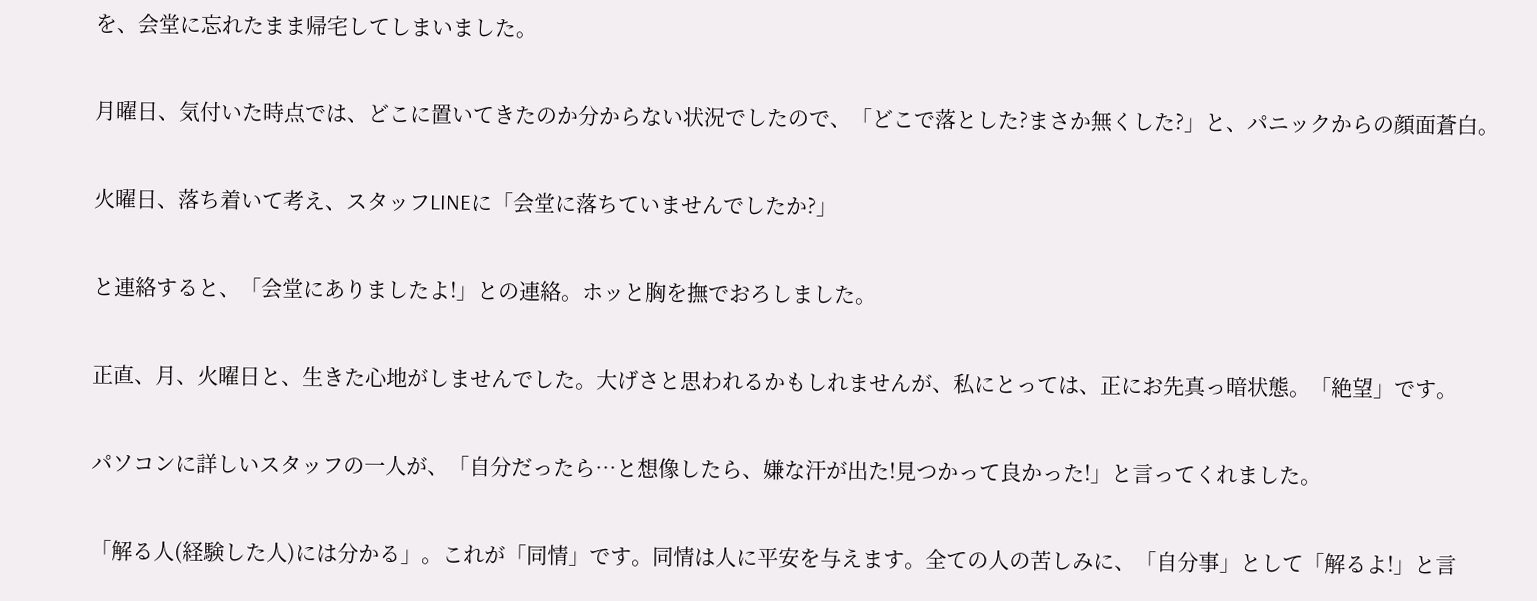を、会堂に忘れたまま帰宅してしまいました。

月曜日、気付いた時点では、どこに置いてきたのか分からない状況でしたので、「どこで落とした?まさか無くした?」と、パニックからの顔面蒼白。

火曜日、落ち着いて考え、スタッフLINEに「会堂に落ちていませんでしたか?」

と連絡すると、「会堂にありましたよ!」との連絡。ホッと胸を撫でおろしました。

正直、月、火曜日と、生きた心地がしませんでした。大げさと思われるかもしれませんが、私にとっては、正にお先真っ暗状態。「絶望」です。

パソコンに詳しいスタッフの一人が、「自分だったら…と想像したら、嫌な汗が出た!見つかって良かった!」と言ってくれました。

「解る人(経験した人)には分かる」。これが「同情」です。同情は人に平安を与えます。全ての人の苦しみに、「自分事」として「解るよ!」と言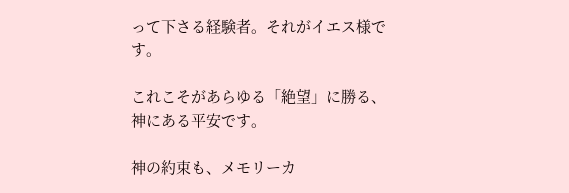って下さる経験者。それがイエス様です。

これこそがあらゆる「絶望」に勝る、神にある平安です。

神の約束も、メモリーカ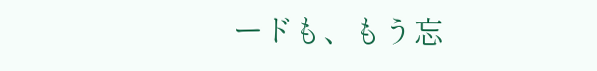ードも、もう忘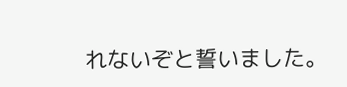れないぞと誓いました。